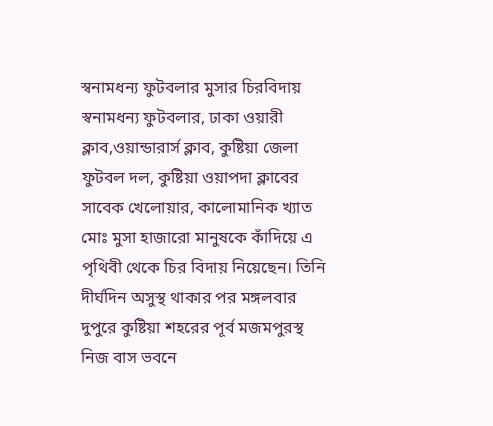স্বনামধন্য ফুটবলার মুসার চিরবিদায়
স্বনামধন্য ফুটবলার, ঢাকা ওয়ারী ক্লাব,ওয়ান্ডারার্স ক্লাব, কুষ্টিয়া জেলা ফুটবল দল, কুষ্টিয়া ওয়াপদা ক্লাবের সাবেক খেলোয়ার, কালোমানিক খ্যাত মোঃ মুসা হাজারো মানুষকে কাঁদিয়ে এ পৃথিবী থেকে চির বিদায় নিয়েছেন। তিনি দীর্ঘদিন অসুস্থ থাকার পর মঙ্গলবার দুপুরে কুষ্টিয়া শহরের পূর্ব মজমপুরস্থ নিজ বাস ভবনে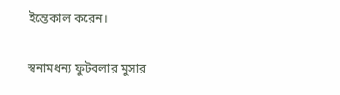ইন্তেকাল করেন।

স্বনামধন্য ফুটবলার মুসার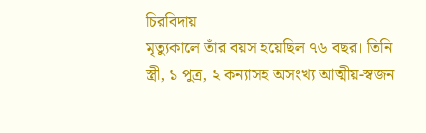চিরবিদায়
মৃত্যুকালে তাঁর বয়স হয়েছিল ৭৬ বছর। তিনি স্ত্রী, ১ পুত্র, ২ কন্যাসহ অসংখ্য আত্মীয়-স্বজন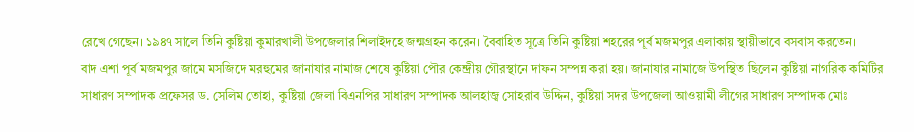রেখে গেছেন। ১৯৪৭ সালে তিনি কুষ্টিয়া কুমারখালী উপজেলার শিলাইদহে জন্মগ্রহন করেন। বৈবাহিত সূত্রে তিনি কুষ্টিয়া শহরের পূর্ব মজমপুর এলাকায় স্থায়ীভাবে বসবাস করতেন।
বাদ এশা পূর্ব মজমপুর জামে মসজিদে মরহুমের জানাযার নামাজ শেষে কুষ্টিয়া পৌর কেন্দ্রীয় গৌরস্থানে দাফন সম্পন্ন করা হয়। জানাযার নামাজে উপস্থিত ছিলেন কুষ্টিয়া নাগরিক কমিটির সাধারণ সম্পাদক প্রফেসর ড. সেলিম তোহা, কুষ্টিয়া জেলা বিএনপির সাধারণ সম্পাদক আলহাজ্ব সোহরাব উদ্দিন, কুষ্টিয়া সদর উপজেলা আওয়ামী লীগের সাধারণ সম্পাদক মোঃ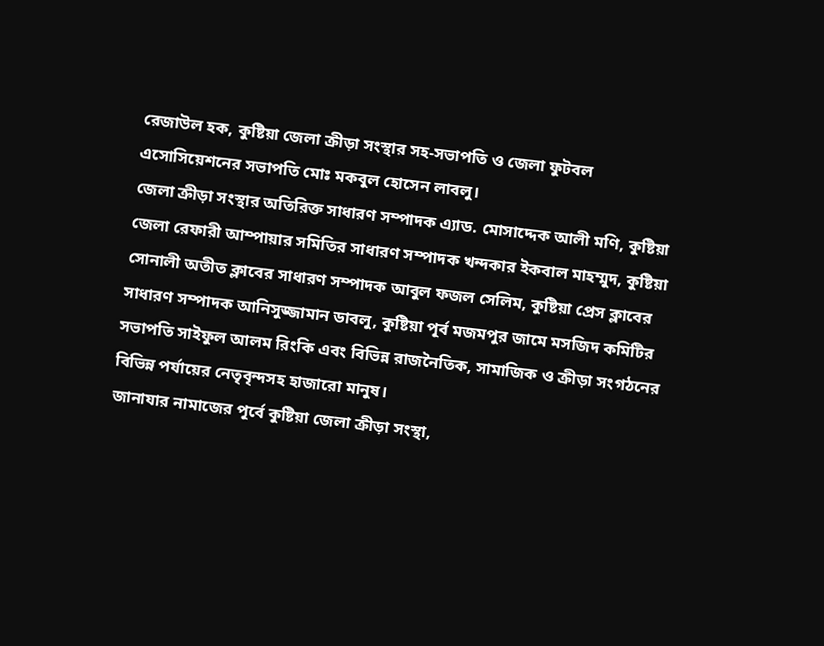রেজাউল হক, কুষ্টিয়া জেলা ক্রীড়া সংস্থার সহ-সভাপতি ও জেলা ফুটবল এসোসিয়েশনের সভাপতি মোঃ মকবুল হোসেন লাবলু।
জেলা ক্রীড়া সংস্থার অতিরিক্ত সাধারণ সম্পাদক এ্যাড. মোসাদ্দেক আলী মণি, কুষ্টিয়া জেলা রেফারী আম্পায়ার সমিতির সাধারণ সম্পাদক খন্দকার ইকবাল মাহম্মুদ, কুষ্টিয়া সোনালী অতীত ক্লাবের সাধারণ সম্পাদক আবুল ফজল সেলিম, কুষ্টিয়া প্রেস ক্লাবের সাধারণ সম্পাদক আনিসুজ্জামান ডাবলু, কুষ্টিয়া পূর্ব মজমপুর জামে মসজিদ কমিটির সভাপতি সাইফুল আলম রিংকি এবং বিভিন্ন রাজনৈতিক, সামাজিক ও ক্রীড়া সংগঠনের বিভিন্ন পর্যায়ের নেতৃবৃন্দসহ হাজারো মানুষ।
জানাযার নামাজের পূর্বে কুষ্টিয়া জেলা ক্রীড়া সংস্থা,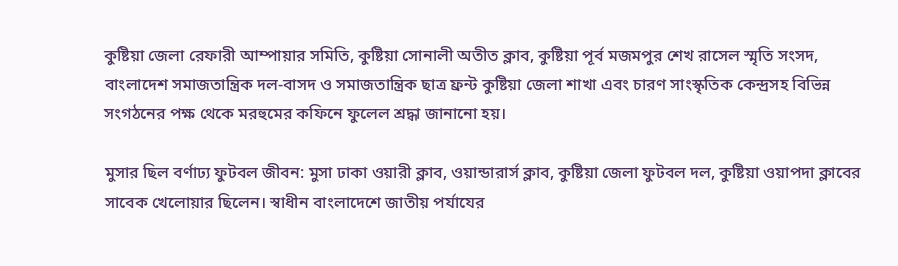কুষ্টিয়া জেলা রেফারী আম্পায়ার সমিতি, কুষ্টিয়া সোনালী অতীত ক্লাব, কুষ্টিয়া পূর্ব মজমপুর শেখ রাসেল স্মৃতি সংসদ, বাংলাদেশ সমাজতান্ত্রিক দল-বাসদ ও সমাজতান্ত্রিক ছাত্র ফ্রন্ট কুষ্টিয়া জেলা শাখা এবং চারণ সাংস্কৃতিক কেন্দ্রসহ বিভিন্ন সংগঠনের পক্ষ থেকে মরহুমের কফিনে ফুলেল শ্রদ্ধা জানানো হয়।

মুসার ছিল বর্ণাঢ্য ফুটবল জীবন: মুসা ঢাকা ওয়ারী ক্লাব, ওয়ান্ডারার্স ক্লাব, কুষ্টিয়া জেলা ফুটবল দল, কুষ্টিয়া ওয়াপদা ক্লাবের সাবেক খেলোয়ার ছিলেন। স্বাধীন বাংলাদেশে জাতীয় পর্যাযের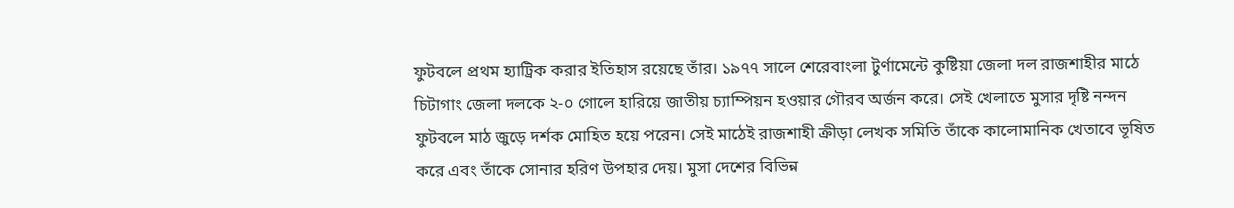ফুটবলে প্রথম হ্যাট্রিক করার ইতিহাস রয়েছে তাঁর। ১৯৭৭ সালে শেরেবাংলা টুর্ণামেন্টে কুষ্টিয়া জেলা দল রাজশাহীর মাঠে চিটাগাং জেলা দলকে ২-০ গোলে হারিয়ে জাতীয় চ্যাম্পিয়ন হওয়ার গৌরব অর্জন করে। সেই খেলাতে মুসার দৃষ্টি নন্দন ফুটবলে মাঠ জুড়ে দর্শক মোহিত হয়ে পরেন। সেই মাঠেই রাজশাহী ক্রীড়া লেখক সমিতি তাঁকে কালোমানিক খেতাবে ভূষিত করে এবং তাঁকে সোনার হরিণ উপহার দেয়। মুসা দেশের বিভিন্ন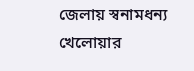জেলায় স্বনামধন্য খেলোয়ার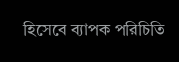হিসেবে ব্যাপক পরিচিতি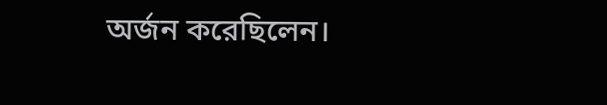অর্জন করেছিলেন।